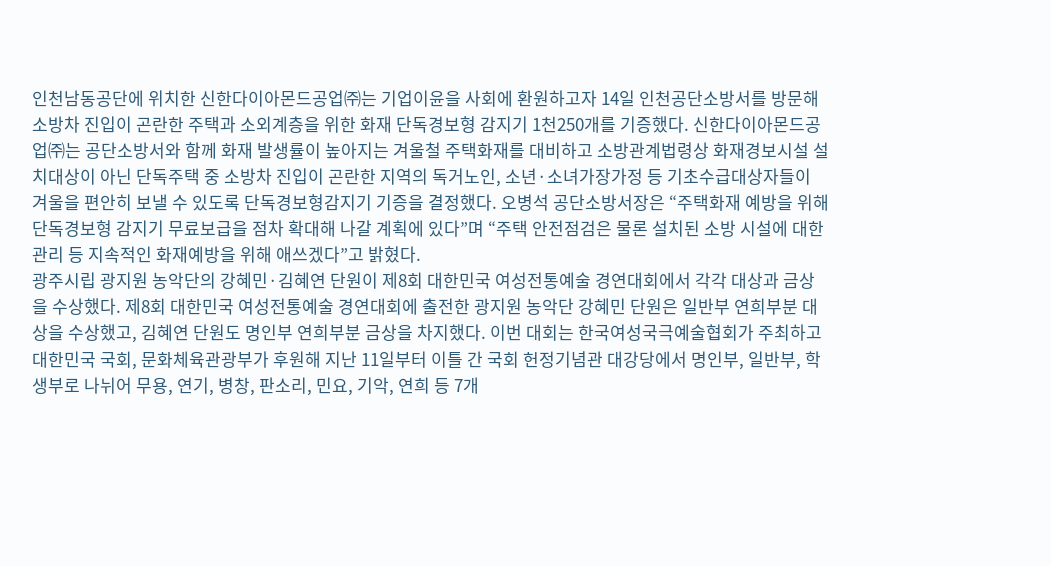인천남동공단에 위치한 신한다이아몬드공업㈜는 기업이윤을 사회에 환원하고자 14일 인천공단소방서를 방문해 소방차 진입이 곤란한 주택과 소외계층을 위한 화재 단독경보형 감지기 1천250개를 기증했다. 신한다이아몬드공업㈜는 공단소방서와 함께 화재 발생률이 높아지는 겨울철 주택화재를 대비하고 소방관계법령상 화재경보시설 설치대상이 아닌 단독주택 중 소방차 진입이 곤란한 지역의 독거노인, 소년·소녀가장가정 등 기초수급대상자들이 겨울을 편안히 보낼 수 있도록 단독경보형감지기 기증을 결정했다. 오병석 공단소방서장은 “주택화재 예방을 위해 단독경보형 감지기 무료보급을 점차 확대해 나갈 계획에 있다”며 “주택 안전점검은 물론 설치된 소방 시설에 대한 관리 등 지속적인 화재예방을 위해 애쓰겠다”고 밝혔다.
광주시립 광지원 농악단의 강혜민·김혜연 단원이 제8회 대한민국 여성전통예술 경연대회에서 각각 대상과 금상을 수상했다. 제8회 대한민국 여성전통예술 경연대회에 출전한 광지원 농악단 강혜민 단원은 일반부 연희부분 대상을 수상했고, 김혜연 단원도 명인부 연희부분 금상을 차지했다. 이번 대회는 한국여성국극예술협회가 주최하고 대한민국 국회, 문화체육관광부가 후원해 지난 11일부터 이틀 간 국회 헌정기념관 대강당에서 명인부, 일반부, 학생부로 나뉘어 무용, 연기, 병창, 판소리, 민요, 기악, 연희 등 7개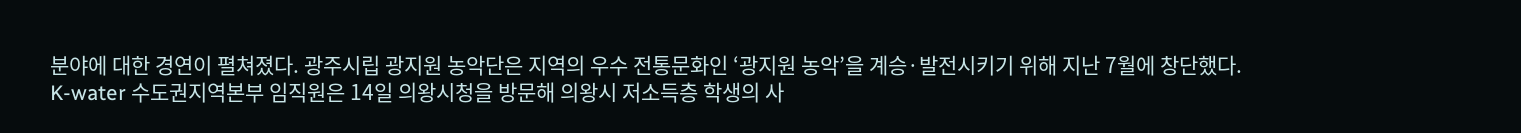분야에 대한 경연이 펼쳐졌다. 광주시립 광지원 농악단은 지역의 우수 전통문화인 ‘광지원 농악’을 계승·발전시키기 위해 지난 7월에 창단했다.
K-water 수도권지역본부 임직원은 14일 의왕시청을 방문해 의왕시 저소득층 학생의 사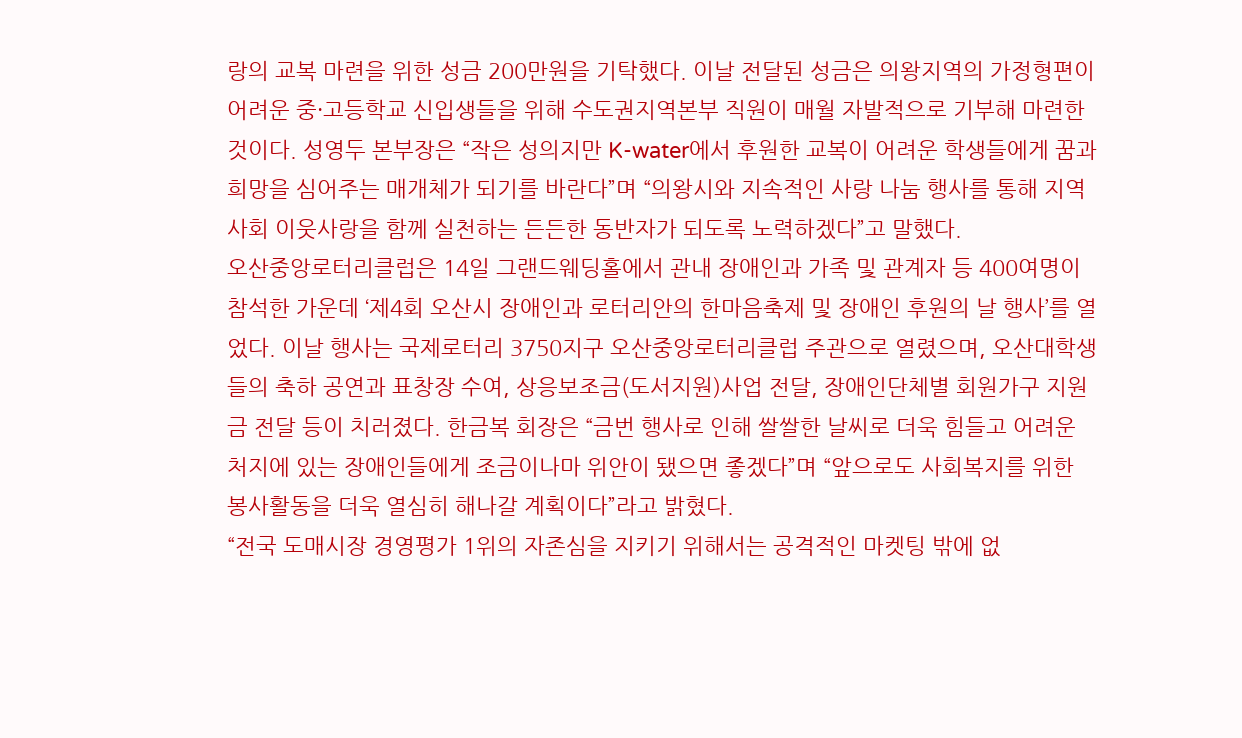랑의 교복 마련을 위한 성금 200만원을 기탁했다. 이날 전달된 성금은 의왕지역의 가정형편이 어려운 중·고등학교 신입생들을 위해 수도권지역본부 직원이 매월 자발적으로 기부해 마련한 것이다. 성영두 본부장은 “작은 성의지만 K-water에서 후원한 교복이 어려운 학생들에게 꿈과 희망을 심어주는 매개체가 되기를 바란다”며 “의왕시와 지속적인 사랑 나눔 행사를 통해 지역사회 이웃사랑을 함께 실천하는 든든한 동반자가 되도록 노력하겠다”고 말했다.
오산중앙로터리클럽은 14일 그랜드웨딩홀에서 관내 장애인과 가족 및 관계자 등 400여명이 참석한 가운데 ‘제4회 오산시 장애인과 로터리안의 한마음축제 및 장애인 후원의 날 행사’를 열었다. 이날 행사는 국제로터리 3750지구 오산중앙로터리클럽 주관으로 열렸으며, 오산대학생들의 축하 공연과 표창장 수여, 상응보조금(도서지원)사업 전달, 장애인단체별 회원가구 지원금 전달 등이 치러졌다. 한금복 회장은 “금번 행사로 인해 쌀쌀한 날씨로 더욱 힘들고 어려운 처지에 있는 장애인들에게 조금이나마 위안이 됐으면 좋겠다”며 “앞으로도 사회복지를 위한 봉사활동을 더욱 열심히 해나갈 계획이다”라고 밝혔다.
“전국 도매시장 경영평가 1위의 자존심을 지키기 위해서는 공격적인 마켓팅 밖에 없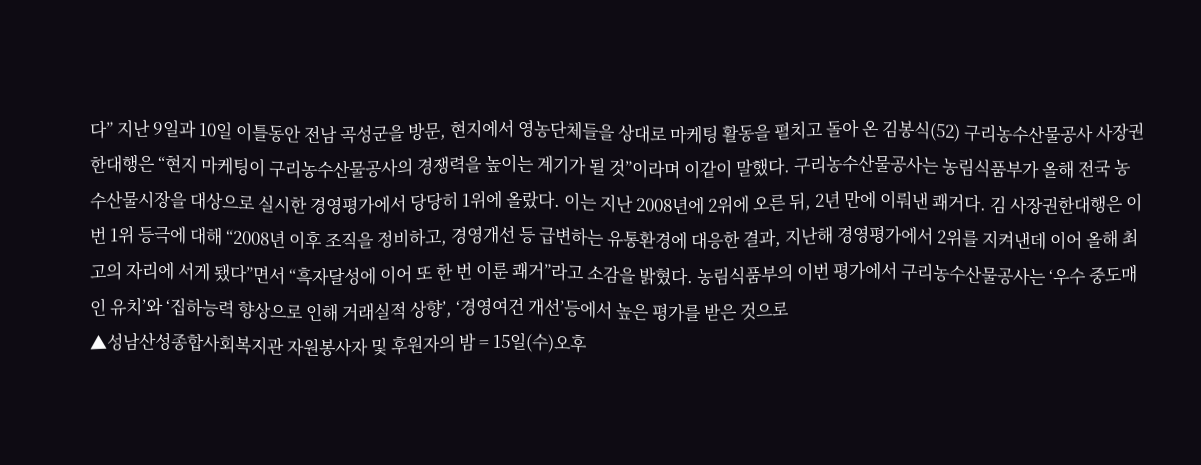다” 지난 9일과 10일 이틀동안 전남 곡성군을 방문, 현지에서 영농단체들을 상대로 마케팅 활동을 펼치고 돌아 온 김봉식(52) 구리농수산물공사 사장권한대행은 “현지 마케팅이 구리농수산물공사의 경쟁력을 높이는 계기가 될 것”이라며 이같이 말했다. 구리농수산물공사는 농림식품부가 올해 전국 농수산물시장을 대상으로 실시한 경영평가에서 당당히 1위에 올랐다. 이는 지난 2008년에 2위에 오른 뒤, 2년 만에 이뤄낸 쾌거다. 김 사장권한대행은 이번 1위 등극에 대해 “2008년 이후 조직을 정비하고, 경영개선 등 급변하는 유통환경에 대응한 결과, 지난해 경영평가에서 2위를 지켜낸데 이어 올해 최고의 자리에 서게 됐다”면서 “흑자달성에 이어 또 한 번 이룬 쾌거”라고 소감을 밝혔다. 농림식품부의 이번 평가에서 구리농수산물공사는 ‘우수 중도매인 유치’와 ‘집하능력 향상으로 인해 거래실적 상향’, ‘경영여건 개선’등에서 높은 평가를 받은 것으로
▲성남산성종합사회복지관 자원봉사자 및 후원자의 밤 = 15일(수)오후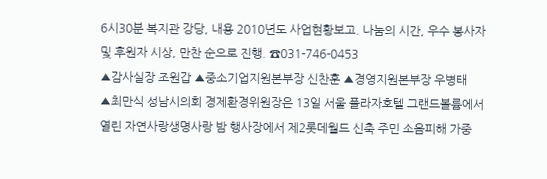6시30분 복지관 강당, 내용 2010년도 사업현황보고. 나눔의 시간, 우수 봉사자 및 후원자 시상, 만찬 순으로 진행. ☎031-746-0453
▲감사실장 조원갑 ▲중소기업지원본부장 신찬훈 ▲경영지원본부장 우병태
▲최만식 성남시의회 경제환경위원장은 13일 서울 플라자호텔 그랜드볼륨에서 열린 자연사랑생명사랑 밤 행사장에서 제2롯데월드 신축 주민 소음피해 가중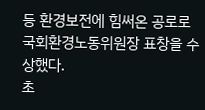등 환경보전에 힘써온 공로로 국회환경노동위원장 표창을 수상했다.
초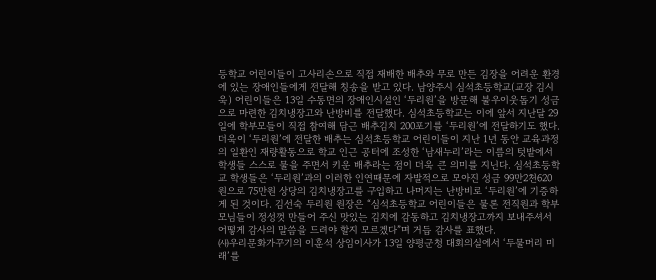등학교 어린이들이 고사리손으로 직접 재배한 배추와 무로 만든 김장을 어려운 환경에 있는 장애인들에게 전달해 칭송을 받고 있다. 남양주시 심석초등학교(교장 김시욱) 어린이들은 13일 수동면의 장애인시설인 ‘두리원’을 방문해 불우이웃돕기 성금으로 마련한 김치냉장고와 난방비를 전달했다. 심석초등학교는 이에 앞서 지난달 29일에 학부모들이 직접 참여해 담근 배추김치 200포기를 ‘두리원’에 전달하기도 했다. 더욱이 ‘두리원’에 전달한 배추는 심석초등학교 어린이들이 지난 1년 동안 교육과정의 일환인 재량활동으로 학교 인근 공터에 조성한 ‘남새누리’라는 이름의 텃밭에서 학생들 스스로 물을 주면서 키운 배추라는 점이 더욱 큰 의미를 지닌다. 심석초등학교 학생들은 ‘두리원’과의 이러한 인연때문에 자발적으로 모아진 성금 99만2천620원으로 75만원 상당의 김치냉장고를 구입하고 나머지는 난방비로 ‘두리원’에 기증하게 된 것이다. 김선숙 두리원 원장은 “심석초등학교 어린이들은 물론 전직원과 학부모님들이 정성껏 만들어 주신 맛있는 김치에 감동하고 김치냉장고까지 보내주셔서 어떻게 감사의 말씀을 드려야 할지 모르겠다”며 거듭 감사를 표했다.
㈔우리문화가꾸기의 이훈석 상임이사가 13일 양평군청 대회의실에서 ‘두물머리 미래’를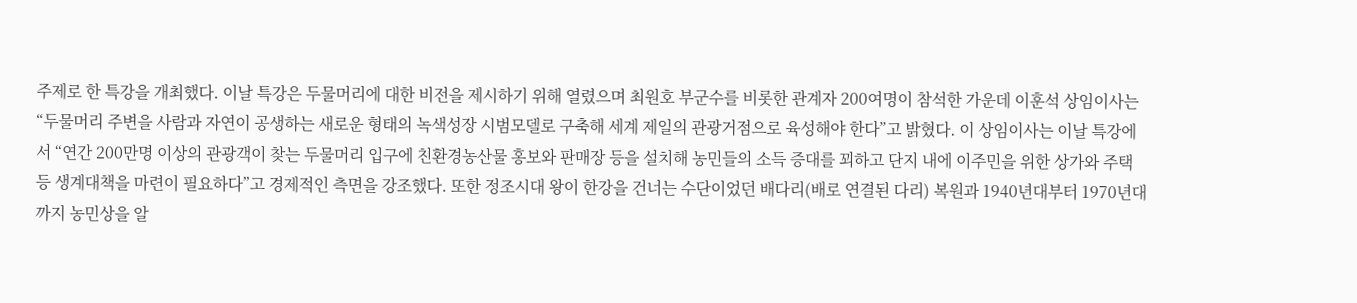주제로 한 특강을 개최했다. 이날 특강은 두물머리에 대한 비전을 제시하기 위해 열렸으며 최원호 부군수를 비롯한 관계자 200여명이 참석한 가운데 이훈석 상임이사는 “두물머리 주변을 사람과 자연이 공생하는 새로운 형태의 녹색성장 시범모델로 구축해 세계 제일의 관광거점으로 육성해야 한다”고 밝혔다. 이 상임이사는 이날 특강에서 “연간 200만명 이상의 관광객이 찾는 두물머리 입구에 친환경농산물 홍보와 판매장 등을 설치해 농민들의 소득 증대를 꾀하고 단지 내에 이주민을 위한 상가와 주택 등 생계대책을 마련이 필요하다”고 경제적인 측면을 강조했다. 또한 정조시대 왕이 한강을 건너는 수단이었던 배다리(배로 연결된 다리) 복원과 1940년대부터 1970년대까지 농민상을 알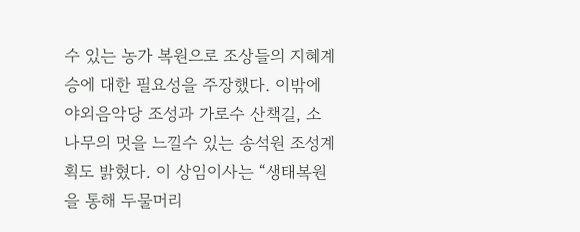수 있는 농가 복원으로 조상들의 지혜계승에 대한 필요성을 주장했다. 이밖에 야외음악당 조성과 가로수 산책길, 소나무의 멋을 느낄수 있는 송석원 조성계획도 밝혔다. 이 상임이사는 “생태복원을 통해 두물머리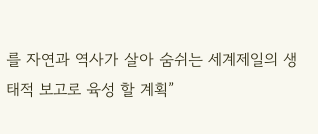를 자연과 역사가 살아 숨쉬는 세계제일의 생태적 보고로 육성 할 계획”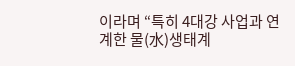이라며 “특히 4대강 사업과 연계한 물(水)생태계